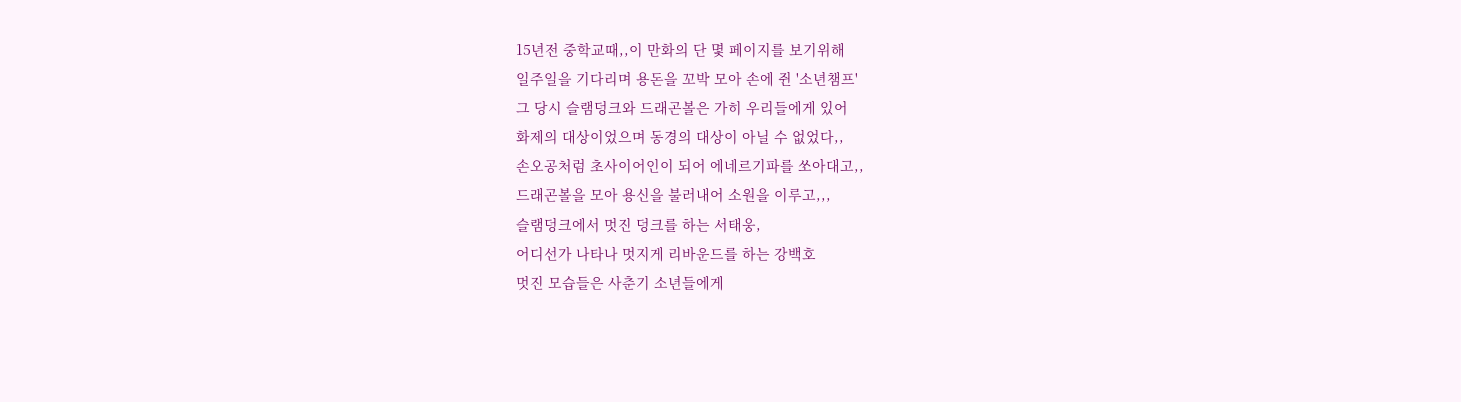15년전 중학교때,,이 만화의 단 몇 페이지를 보기위해
일주일을 기다리며 용돈을 꼬박 모아 손에 쥔 '소년챔프'
그 당시 슬램덩크와 드래곤볼은 가히 우리들에게 있어
화제의 대상이었으며 동경의 대상이 아닐 수 없었다,,
손오공처럼 초사이어인이 되어 에네르기파를 쏘아대고,,
드래곤볼을 모아 용신을 불러내어 소원을 이루고,,,
슬램덩크에서 멋진 덩크를 하는 서태웅,
어디선가 나타나 멋지게 리바운드를 하는 강백호
멋진 모습들은 사춘기 소년들에게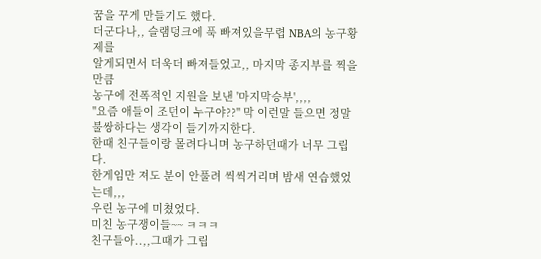꿈을 꾸게 만들기도 했다.
더군다나,, 슬램덩크에 푹 빠져있을무렵 NBA의 농구황제를
알게되면서 더욱더 빠져들었고,, 마지막 종지부를 찍을만큼
농구에 전폭적인 지원을 보낸 '마지막승부',,,,
"요즘 애들이 조던이 누구야??" 막 이런말 들으면 정말
불쌍하다는 생각이 들기까지한다.
한때 친구들이랑 몰려다니며 농구하던때가 너무 그립다.
한게임만 져도 분이 안풀려 씩씩거리며 밤새 연습했었는데,,,
우린 농구에 미쳤었다.
미친 농구쟁이들~~ ㅋㅋㅋ
친구들아..,,그때가 그립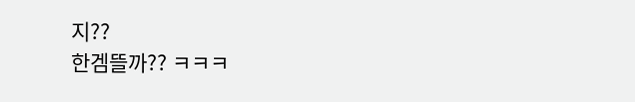지??
한겜뜰까?? ㅋㅋㅋ